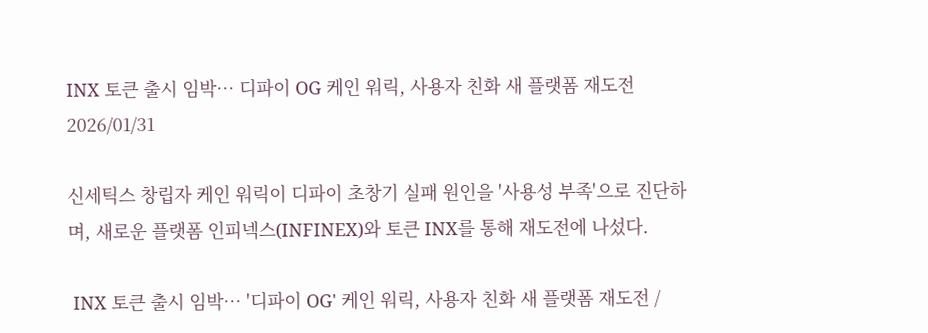INX 토큰 출시 임박… 디파이 OG 케인 워릭, 사용자 친화 새 플랫폼 재도전
2026/01/31

신세틱스 창립자 케인 워릭이 디파이 초창기 실패 원인을 '사용성 부족'으로 진단하며, 새로운 플랫폼 인피넥스(INFINEX)와 토큰 INX를 통해 재도전에 나섰다.

 INX 토큰 출시 임박… '디파이 OG' 케인 워릭, 사용자 친화 새 플랫폼 재도전 /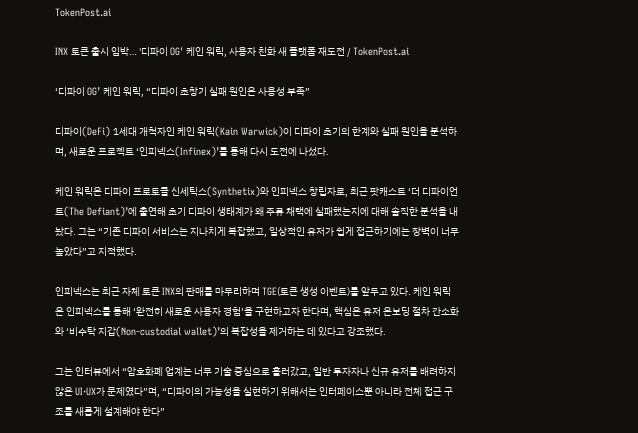TokenPost.ai

INX 토큰 출시 임박… '디파이 OG' 케인 워릭, 사용자 친화 새 플랫폼 재도전 / TokenPost.ai

‘디파이 OG’ 케인 워릭, “디파이 초창기 실패 원인은 사용성 부족”

디파이(DeFi) 1세대 개척자인 케인 워릭(Kain Warwick)이 디파이 초기의 한계와 실패 원인을 분석하며, 새로운 프로젝트 ‘인피넥스(Infinex)’를 통해 다시 도전에 나섰다.

케인 워릭은 디파이 프로토콜 신세틱스(Synthetix)와 인피넥스 창립자로, 최근 팟캐스트 ‘더 디파이언트(The Defiant)’에 출연해 초기 디파이 생태계가 왜 주류 채택에 실패했는지에 대해 솔직한 분석을 내놨다. 그는 “기존 디파이 서비스는 지나치게 복잡했고, 일상적인 유저가 쉽게 접근하기에는 장벽이 너무 높았다”고 지적했다.

인피넥스는 최근 자체 토큰 INX의 판매를 마무리하며 TGE(토큰 생성 이벤트)를 앞두고 있다. 케인 워릭은 인피넥스를 통해 ‘완전히 새로운 사용자 경험’을 구현하고자 한다며, 핵심은 유저 온보딩 절차 간소화와 ‘비수탁 지갑(Non-custodial wallet)’의 복잡성을 제거하는 데 있다고 강조했다.

그는 인터뷰에서 “암호화폐 업계는 너무 기술 중심으로 흘러갔고, 일반 투자자나 신규 유저를 배려하지 않은 UI·UX가 문제였다”며, “디파이의 가능성을 실현하기 위해서는 인터페이스뿐 아니라 전체 접근 구조를 새롭게 설계해야 한다”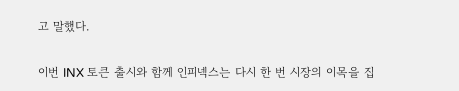고 말했다.

이번 INX 토큰 출시와 함께 인피넥스는 다시 한 번 시장의 이목을 집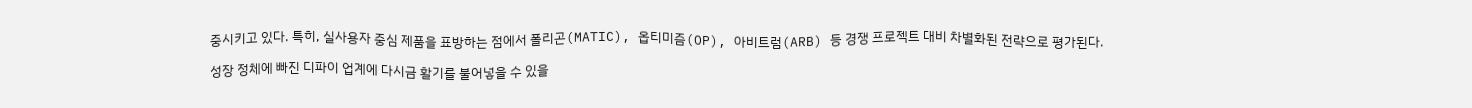중시키고 있다. 특히, 실사용자 중심 제품을 표방하는 점에서 폴리곤(MATIC), 옵티미즘(OP), 아비트럼(ARB) 등 경쟁 프로젝트 대비 차별화된 전략으로 평가된다.

성장 정체에 빠진 디파이 업계에 다시금 활기를 불어넣을 수 있을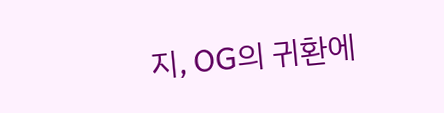지, OG의 귀환에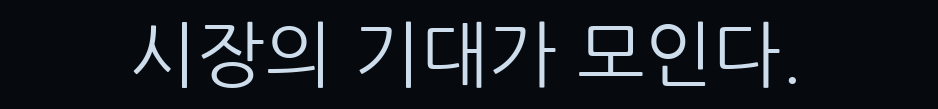시장의 기대가 모인다.